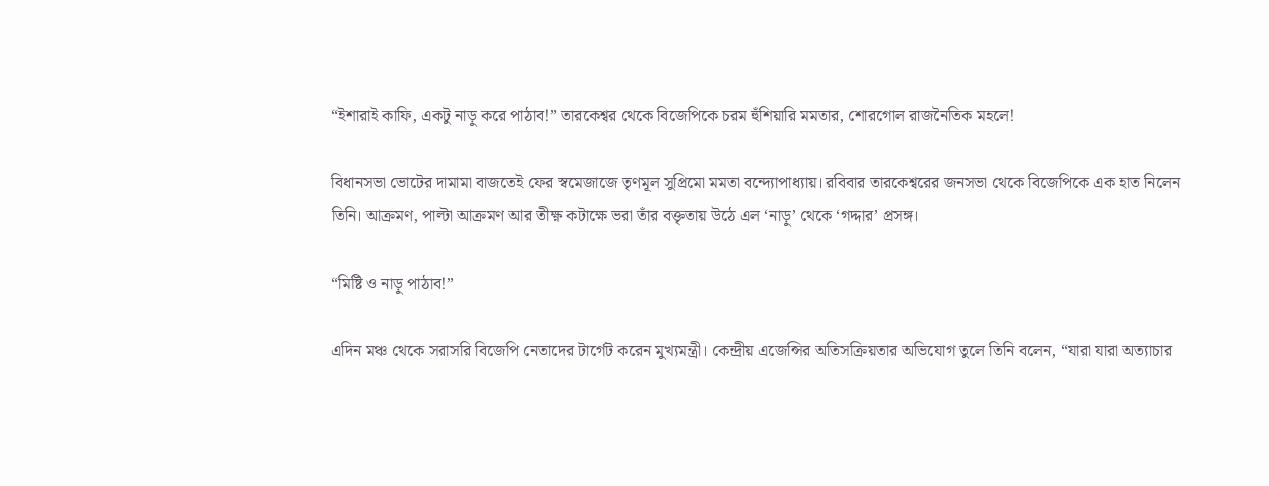“ইশারাই কাফি, একটু নাড়ু করে পাঠাব!” তারকেশ্বর থেকে বিজেপিকে চরম হুঁশিয়ারি মমতার, শোরগোল রাজনৈতিক মহলে!

বিধানসভা ভোটের দামামা বাজতেই ফের স্বমেজাজে তৃণমূল সুপ্রিমো মমতা বন্দ্যোপাধ্যায়। রবিবার তারকেশ্বরের জনসভা থেকে বিজেপিকে এক হাত নিলেন তিনি। আক্রমণ, পাল্টা আক্রমণ আর তীক্ষ্ণ কটাক্ষে ভরা তাঁর বক্তৃতায় উঠে এল ‘নাড়ু’ থেকে ‘গদ্দার’ প্রসঙ্গ।

“মিষ্টি ও নাড়ু পাঠাব!”

এদিন মঞ্চ থেকে সরাসরি বিজেপি নেতাদের টার্গেট করেন মুখ্যমন্ত্রী। কেন্দ্রীয় এজেন্সির অতিসক্রিয়তার অভিযোগ তুলে তিনি বলেন, “যারা যারা অত্যাচার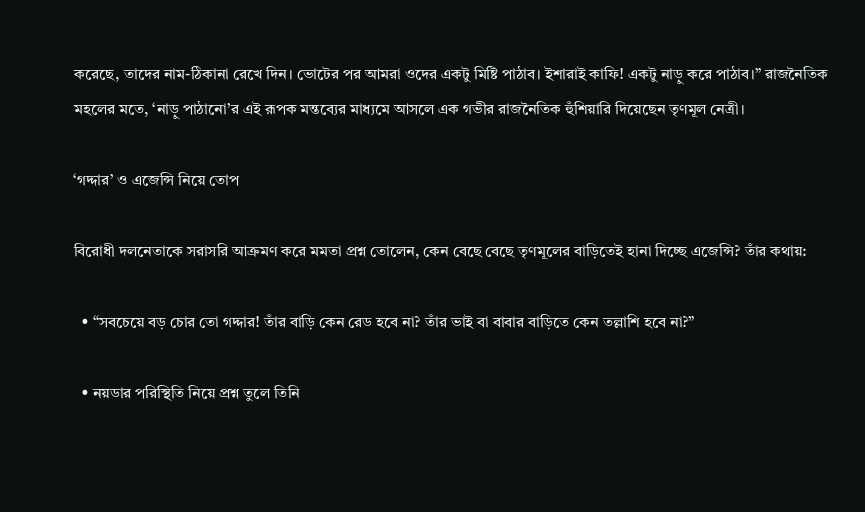করেছে, তাদের নাম-ঠিকানা রেখে দিন। ভোটের পর আমরা ওদের একটু মিষ্টি পাঠাব। ইশারাই কাফি! একটু নাড়ু করে পাঠাব।” রাজনৈতিক মহলের মতে, ‘নাড়ু পাঠানো’র এই রূপক মন্তব্যের মাধ্যমে আসলে এক গভীর রাজনৈতিক হুঁশিয়ারি দিয়েছেন তৃণমূল নেত্রী।

‘গদ্দার’ ও এজেন্সি নিয়ে তোপ

বিরোধী দলনেতাকে সরাসরি আক্রমণ করে মমতা প্রশ্ন তোলেন, কেন বেছে বেছে তৃণমূলের বাড়িতেই হানা দিচ্ছে এজেন্সি? তাঁর কথায়:

  • “সবচেয়ে বড় চোর তো গদ্দার! তাঁর বাড়ি কেন রেড হবে না? তাঁর ভাই বা বাবার বাড়িতে কেন তল্লাশি হবে না?”

  • নয়ডার পরিস্থিতি নিয়ে প্রশ্ন তুলে তিনি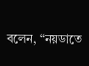বলেন, “নয়ডাতে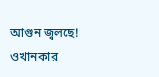আগুন জ্বলছে! ওখানকার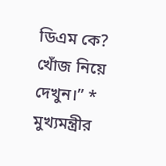ডিএম কে? খোঁজ নিয়ে দেখুন।” * মুখ্যমন্ত্রীর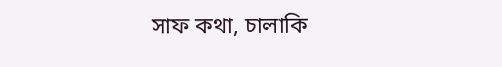সাফ কথা, চালাকি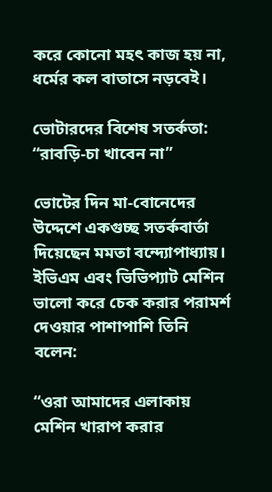করে কোনো মহৎ কাজ হয় না, ধর্মের কল বাতাসে নড়বেই।

ভোটারদের বিশেষ সতর্কতা: “রাবড়ি-চা খাবেন না”

ভোটের দিন মা-বোনেদের উদ্দেশে একগুচ্ছ সতর্কবার্তা দিয়েছেন মমতা বন্দ্যোপাধ্যায়। ইভিএম এবং ভিভিপ্যাট মেশিন ভালো করে চেক করার পরামর্শ দেওয়ার পাশাপাশি তিনি বলেন:

“ওরা আমাদের এলাকায় মেশিন খারাপ করার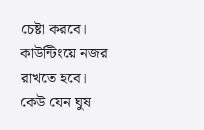চেষ্টা করবে। কাউন্টিংয়ে নজর রাখতে হবে। কেউ যেন ঘুষ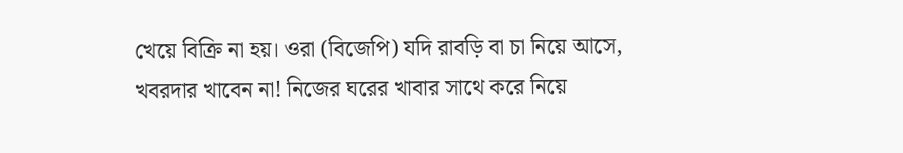খেয়ে বিক্রি না হয়। ওরা (বিজেপি) যদি রাবড়ি বা চা নিয়ে আসে, খবরদার খাবেন না! নিজের ঘরের খাবার সাথে করে নিয়ে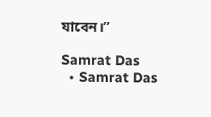যাবেন।”

Samrat Das
  • Samrat Das